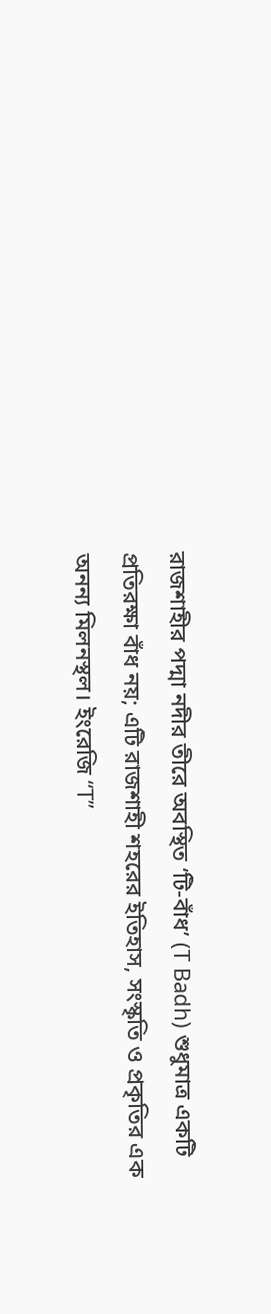রাজশাহীর পদ্মা নদীর তীরে অবস্থিত ‘টি-বাঁধ’ (T Badh) শুধুমাত্র একটি প্রতিরক্ষা বাঁধ নয়; এটি রাজশাহী শহরের ইতিহাস, সংস্কৃতি ও প্রকৃতির এক অনন্য মিলনস্থল। ইংরেজি “T”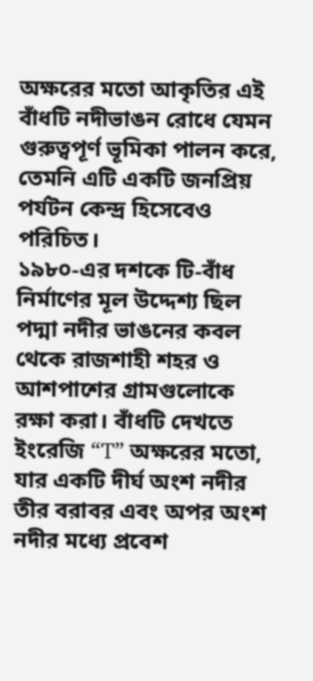অক্ষরের মতো আকৃতির এই বাঁধটি নদীভাঙন রোধে যেমন গুরুত্বপূর্ণ ভূমিকা পালন করে, তেমনি এটি একটি জনপ্রিয় পর্যটন কেন্দ্র হিসেবেও পরিচিত।
১৯৮০-এর দশকে টি-বাঁধ নির্মাণের মূল উদ্দেশ্য ছিল পদ্মা নদীর ভাঙনের কবল থেকে রাজশাহী শহর ও আশপাশের গ্রামগুলোকে রক্ষা করা। বাঁধটি দেখতে ইংরেজি “T” অক্ষরের মতো, যার একটি দীর্ঘ অংশ নদীর তীর বরাবর এবং অপর অংশ নদীর মধ্যে প্রবেশ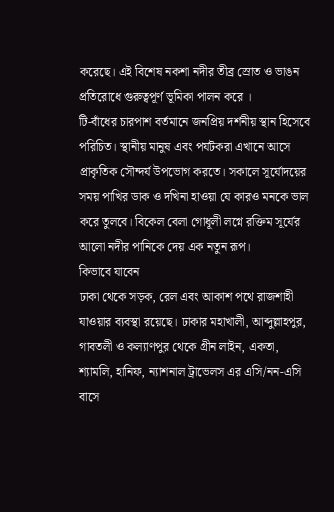করেছে। এই বিশেষ নকশা নদীর তীব্র স্রোত ও ভাঙন প্রতিরোধে গুরুত্বপূর্ণ ভূমিকা পালন করে ।
টি-বাঁধের চারপাশ বর্তমানে জনপ্রিয় দর্শনীয় স্থান হিসেবে পরিচিত। স্থানীয় মানুষ এবং পর্যটকরা এখানে আসে প্রাকৃতিক সৌন্দর্য উপভোগ করতে। সকালে সূর্যোদয়ের সময় পাখির ডাক ও দখিনা হাওয়া যে কারও মনকে ভাল করে তুলবে। বিকেল বেলা গোধূলী লগ্নে রক্তিম সূর্যের আলো নদীর পানিকে দেয় এক নতুন রূপ।
কিভাবে যাবেন
ঢাকা থেকে সড়ক, রেল এবং আকাশ পথে রাজশাহী যাওয়ার ব্যবস্থা রয়েছে। ঢাকার মহাখালী, আব্দুল্লাহপুর, গাবতলী ও কল্যাণপুর থেকে গ্রীন লাইন, একতা, শ্যামলি, হানিফ, ন্যাশনাল ট্রাভেলস এর এসি/নন-এসি বাসে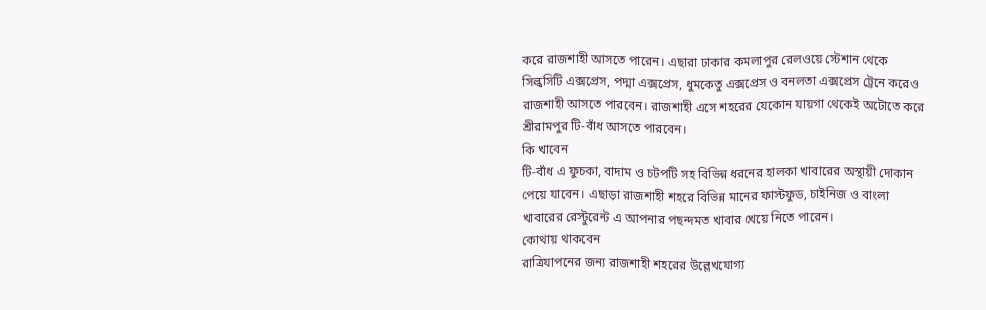করে রাজশাহী আসতে পারেন। এছারা ঢাকার কমলাপুর রেলওয়ে স্টেশান থেকে সিল্কসিটি এক্সপ্রেস, পদ্মা এক্সপ্রেস, ধুমকেতু এক্সপ্রেস ও বনলতা এক্সপ্রেস ট্রেনে করেও রাজশাহী আসতে পারবেন। রাজশাহী এসে শহরের যেকোন যায়গা থেকেই অটোতে করে শ্রীরামপুর টি-বাঁধ আসতে পারবেন।
কি খাবেন
টি-বাঁধ এ ফুচকা, বাদাম ও চটপটি সহ বিভিন্ন ধরনের হালকা খাবারের অস্থায়ী দোকান পেয়ে যাবেন। এছাড়া রাজশাহী শহরে বিভিন্ন মানের ফাস্টফুড, চাইনিজ ও বাংলা খাবারের রেস্টুরেন্ট এ আপনার পছন্দমত খাবার খেয়ে নিতে পারেন।
কোথায় থাকবেন
রাত্রিযাপনের জন্য রাজশাহী শহরের উল্লেখযোগ্য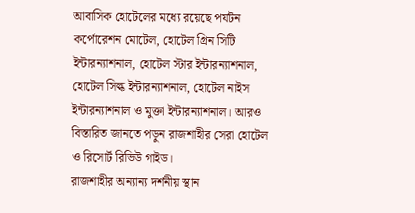আবাসিক হোটেলের মধ্যে রয়েছে পর্যটন কর্পোরেশন মোটেল, হোটেল গ্রিন সিটি ইন্টারন্যাশনাল, হোটেল স্টার ইন্টারন্যাশনাল, হোটেল সিল্ক ইন্টারন্যাশনাল, হোটেল নাইস ইন্টারন্যাশনাল ও মুক্তা ইন্টারন্যাশনাল। আরও বিস্তারিত জানতে পড়ুন রাজশাহীর সেরা হোটেল ও রিসোর্ট রিভিউ গাইড।
রাজশাহীর অন্যান্য দর্শনীয় স্থান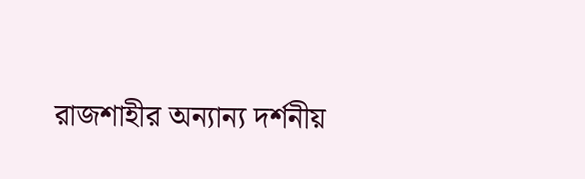রাজশাহীর অন্যান্য দর্শনীয়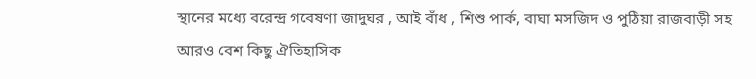স্থানের মধ্যে বরেন্দ্র গবেষণা জাদুঘর , আই বাঁধ , শিশু পার্ক, বাঘা মসজিদ ও পুঠিয়া রাজবাড়ী সহ আরও বেশ কিছু ঐতিহাসিক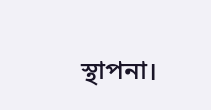স্থাপনা।